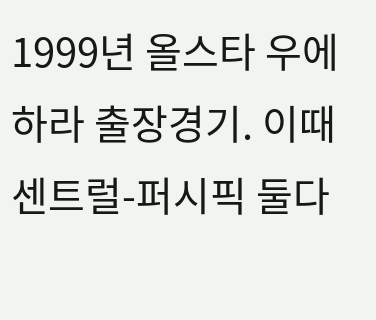1999년 올스타 우에하라 출장경기. 이때 센트럴-퍼시픽 둘다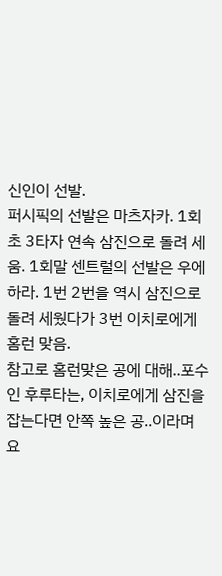신인이 선발.
퍼시픽의 선발은 마츠자카. 1회초 3타자 연속 삼진으로 돌려 세움. 1회말 센트럴의 선발은 우에하라. 1번 2번을 역시 삼진으로 돌려 세웠다가 3번 이치로에게 홈런 맞음.
참고로 홈런맞은 공에 대해..포수인 후루타는, 이치로에게 삼진을 잡는다면 안쪽 높은 공..이라며 요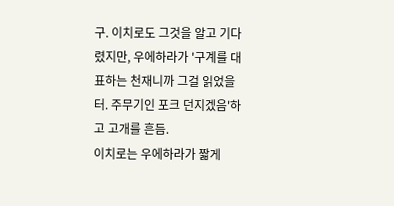구. 이치로도 그것을 알고 기다렸지만, 우에하라가 '구계를 대표하는 천재니까 그걸 읽었을 터. 주무기인 포크 던지겠음'하고 고개를 흔듬.
이치로는 우에하라가 짧게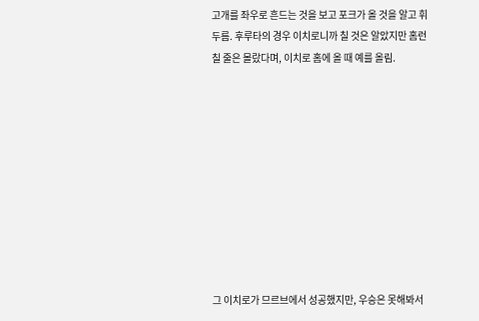고개를 좌우로 흔드는 것을 보고 포크가 올 것을 알고 휘두름. 후루타의 경우 이치로니까 칠 것은 알았지만 홈런 칠 줄은 몰랐다며, 이치로 홈에 올 때 예를 올림.










그 이치로가 므르브에서 성공했지만, 우승은 못해봐서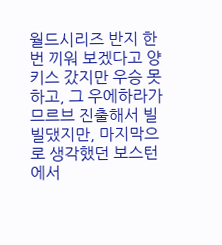월드시리즈 반지 한번 끼워 보겠다고 양키스 갔지만 우승 못하고, 그 우에하라가 므르브 진출해서 빌빌댔지만, 마지막으로 생각했던 보스턴에서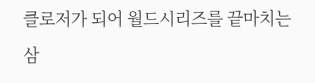클로저가 되어 월드시리즈를 끝마치는 삼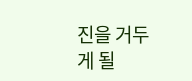진을 거두게 될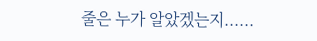줄은 누가 알았겠는지......